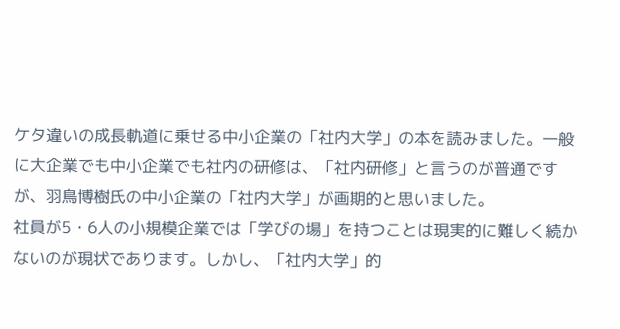ケタ違いの成長軌道に乗せる中小企業の「社内大学」の本を読みました。一般に大企業でも中小企業でも社内の研修は、「社内研修」と言うのが普通ですが、羽鳥博樹氏の中小企業の「社内大学」が画期的と思いました。
社員が5・6人の小規模企業では「学びの場」を持つことは現実的に難しく続かないのが現状であります。しかし、「社内大学」的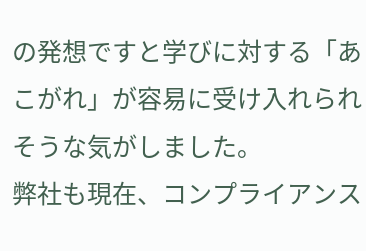の発想ですと学びに対する「あこがれ」が容易に受け入れられそうな気がしました。
弊社も現在、コンプライアンス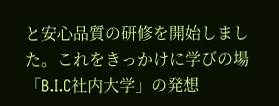と安心品質の研修を開始しました。これをきっかけに学びの場「B.I.C社内大学」の発想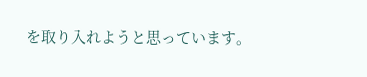を取り入れようと思っています。